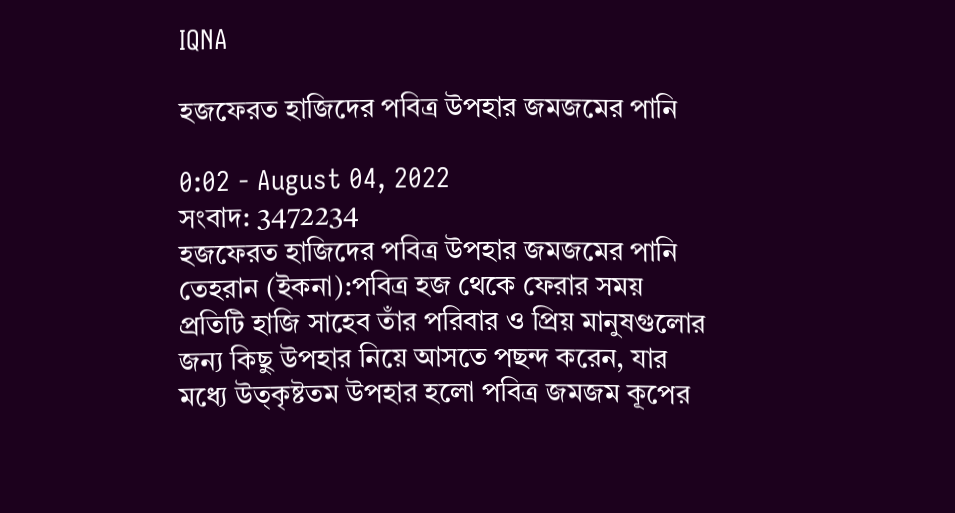IQNA

হজফেরত হাজিদের পবিত্র উপহার জমজমের পানি

0:02 - August 04, 2022
সংবাদ: 3472234
হজফেরত হাজিদের পবিত্র উপহার জমজমের পানি
তেহরান (ইকনা):পবিত্র হজ থেকে ফেরার সময় প্রতিটি হাজি সাহেব তাঁর পরিবার ও প্রিয় মানুষগুলোর জন্য কিছু উপহার নিয়ে আসতে পছন্দ করেন, যার মধ্যে উত্কৃষ্টতম উপহার হলো পবিত্র জমজম কূপের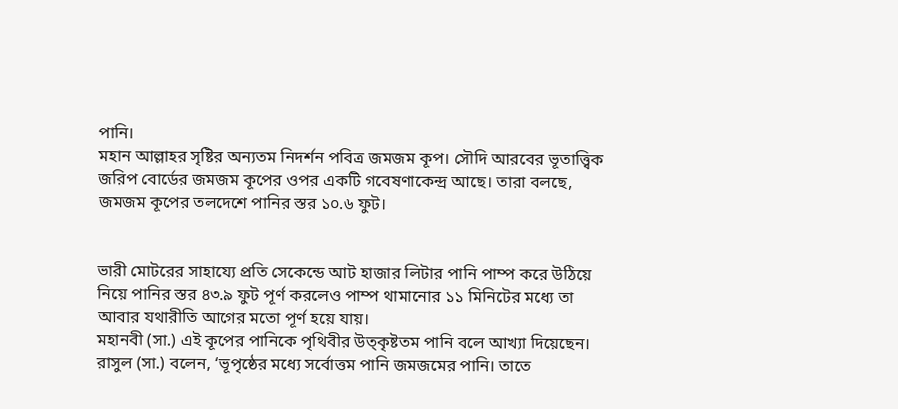পানি।
মহান আল্লাহর সৃষ্টির অন্যতম নিদর্শন পবিত্র জমজম কূপ। সৌদি আরবের ভূতাত্ত্বিক জরিপ বোর্ডের জমজম কূপের ওপর একটি গবেষণাকেন্দ্র আছে। তারা বলছে, জমজম কূপের তলদেশে পানির স্তর ১০.৬ ফুট।


ভারী মোটরের সাহায্যে প্রতি সেকেন্ডে আট হাজার লিটার পানি পাম্প করে উঠিয়ে নিয়ে পানির স্তর ৪৩.৯ ফুট পূর্ণ করলেও পাম্প থামানোর ১১ মিনিটের মধ্যে তা আবার যথারীতি আগের মতো পূর্ণ হয়ে যায়।
মহানবী (সা.) এই কূপের পানিকে পৃথিবীর উত্কৃষ্টতম পানি বলে আখ্যা দিয়েছেন। রাসুল (সা.) বলেন, ‘ভূপৃষ্ঠের মধ্যে সর্বোত্তম পানি জমজমের পানি। তাতে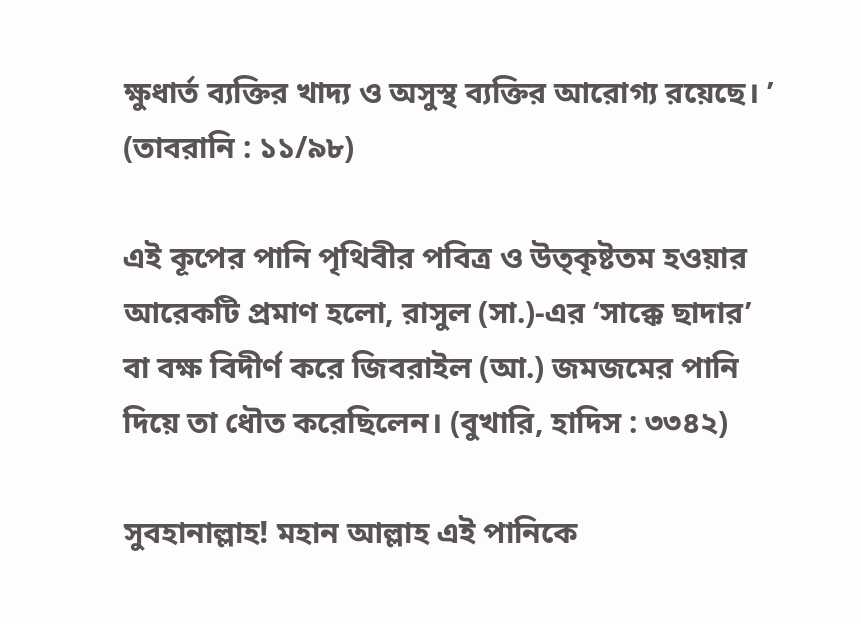ক্ষুধার্ত ব্যক্তির খাদ্য ও অসুস্থ ব্যক্তির আরোগ্য রয়েছে। ’ (তাবরানি : ১১/৯৮)

এই কূপের পানি পৃথিবীর পবিত্র ও উত্কৃষ্টতম হওয়ার আরেকটি প্রমাণ হলো, রাসুল (সা.)-এর ‘সাক্কে ছাদার’ বা বক্ষ বিদীর্ণ করে জিবরাইল (আ.) জমজমের পানি দিয়ে তা ধৌত করেছিলেন। (বুখারি, হাদিস : ৩৩৪২)

সুবহানাল্লাহ! মহান আল্লাহ এই পানিকে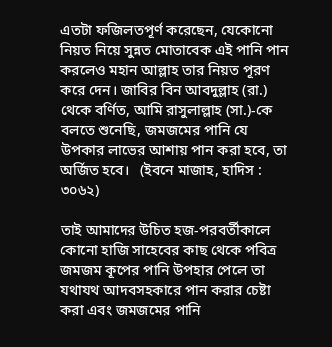এতটা ফজিলতপূর্ণ করেছেন, যেকোনো নিয়ত নিয়ে সুন্নত মোতাবেক এই পানি পান করলেও মহান আল্লাহ তার নিয়ত পূরণ করে দেন। জাবির বিন আবদুল্লাহ (রা.) থেকে বর্ণিত, আমি রাসুলাল্লাহ (সা.)-কে বলতে শুনেছি, জমজমের পানি যে উপকার লাভের আশায় পান করা হবে, তা অর্জিত হবে।   (ইবনে মাজাহ, হাদিস : ৩০৬২)

তাই আমাদের উচিত হজ-পরবর্তীকালে কোনো হাজি সাহেবের কাছ থেকে পবিত্র জমজম কূপের পানি উপহার পেলে তা যথাযথ আদবসহকারে পান করার চেষ্টা করা এবং জমজমের পানি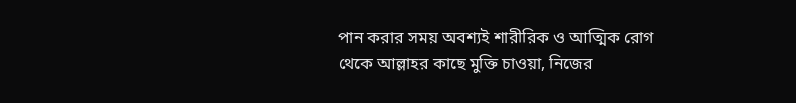পান করার সময় অবশ্যই শারীরিক ও আত্মিক রোগ থেকে আল্লাহর কাছে মুক্তি চাওয়া, নিজের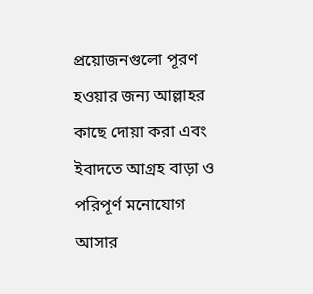প্রয়োজনগুলো পূরণ হওয়ার জন্য আল্লাহর কাছে দোয়া করা এবং ইবাদতে আগ্রহ বাড়া ও পরিপূর্ণ মনোযোগ আসার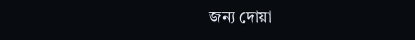জন্য দোয়া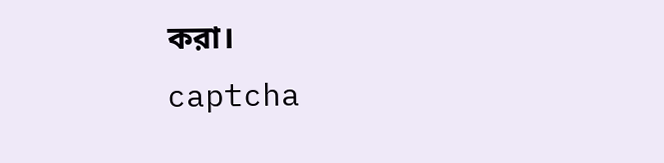করা।
captcha